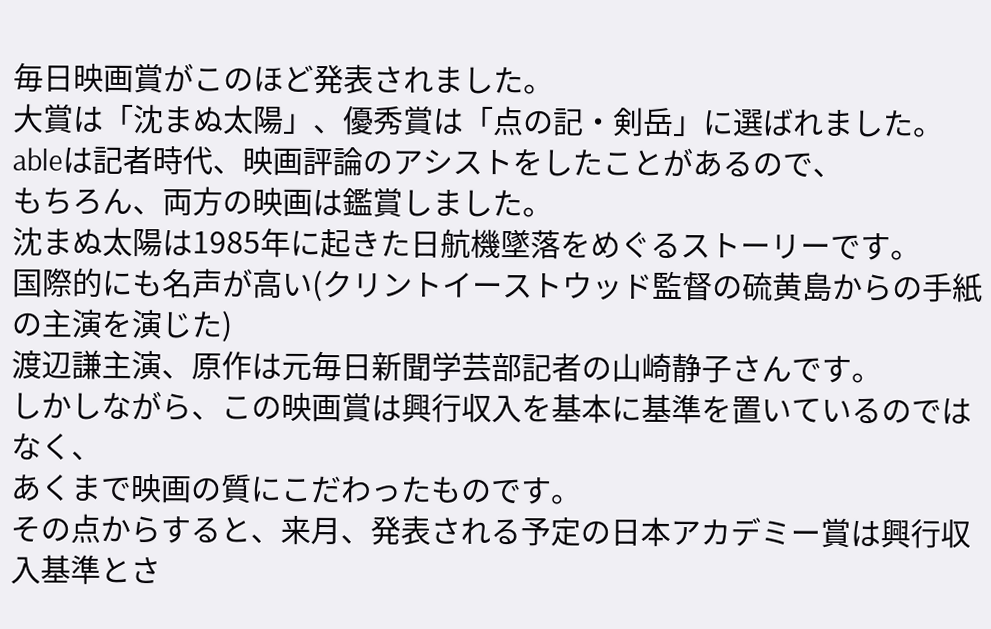毎日映画賞がこのほど発表されました。
大賞は「沈まぬ太陽」、優秀賞は「点の記・剣岳」に選ばれました。
ableは記者時代、映画評論のアシストをしたことがあるので、
もちろん、両方の映画は鑑賞しました。
沈まぬ太陽は1985年に起きた日航機墜落をめぐるストーリーです。
国際的にも名声が高い(クリントイーストウッド監督の硫黄島からの手紙の主演を演じた)
渡辺謙主演、原作は元毎日新聞学芸部記者の山崎静子さんです。
しかしながら、この映画賞は興行収入を基本に基準を置いているのではなく、
あくまで映画の質にこだわったものです。
その点からすると、来月、発表される予定の日本アカデミー賞は興行収入基準とさ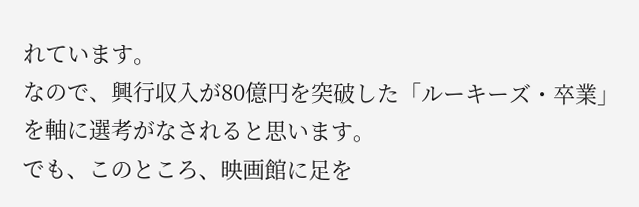れています。
なので、興行収入が80億円を突破した「ルーキーズ・卒業」を軸に選考がなされると思います。
でも、このところ、映画館に足を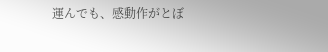運んでも、感動作がとぼ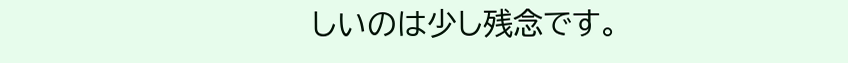しいのは少し残念です。